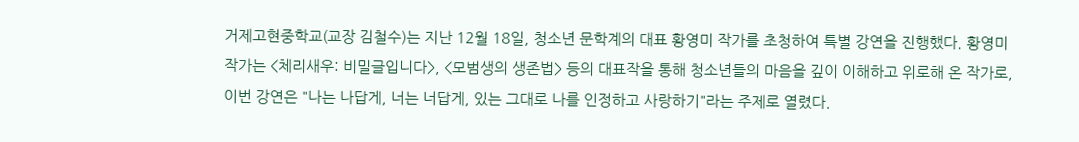거제고현중학교(교장 김철수)는 지난 12월 18일, 청소년 문학계의 대표 황영미 작가를 초청하여 특별 강연을 진행했다. 황영미 작가는 <체리새우: 비밀글입니다>, <모범생의 생존법> 등의 대표작을 통해 청소년들의 마음을 깊이 이해하고 위로해 온 작가로, 이번 강연은 "나는 나답게, 너는 너답게, 있는 그대로 나를 인정하고 사랑하기"라는 주제로 열렸다.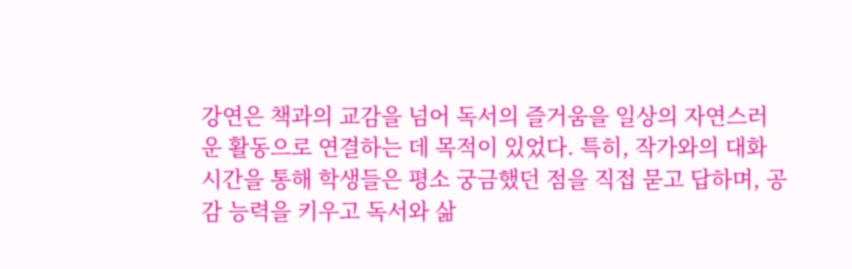강연은 책과의 교감을 넘어 독서의 즐거움을 일상의 자연스러운 활동으로 연결하는 데 목적이 있었다. 특히, 작가와의 대화 시간을 통해 학생들은 평소 궁금했던 점을 직접 묻고 답하며, 공감 능력을 키우고 독서와 삶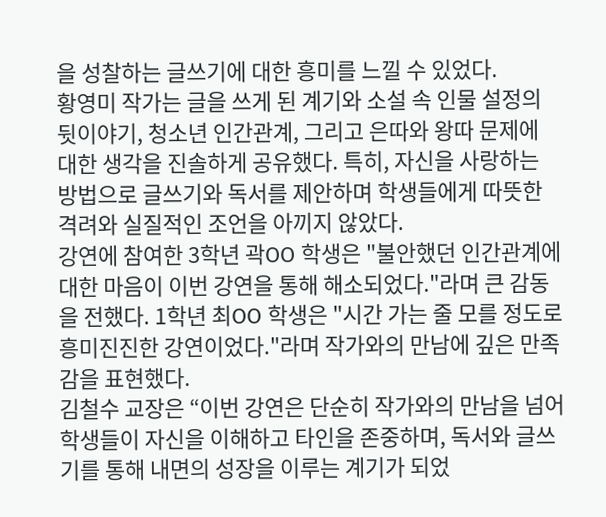을 성찰하는 글쓰기에 대한 흥미를 느낄 수 있었다.
황영미 작가는 글을 쓰게 된 계기와 소설 속 인물 설정의 뒷이야기, 청소년 인간관계, 그리고 은따와 왕따 문제에 대한 생각을 진솔하게 공유했다. 특히, 자신을 사랑하는 방법으로 글쓰기와 독서를 제안하며 학생들에게 따뜻한 격려와 실질적인 조언을 아끼지 않았다.
강연에 참여한 3학년 곽OO 학생은 "불안했던 인간관계에 대한 마음이 이번 강연을 통해 해소되었다."라며 큰 감동을 전했다. 1학년 최OO 학생은 "시간 가는 줄 모를 정도로 흥미진진한 강연이었다."라며 작가와의 만남에 깊은 만족감을 표현했다.
김철수 교장은 “이번 강연은 단순히 작가와의 만남을 넘어 학생들이 자신을 이해하고 타인을 존중하며, 독서와 글쓰기를 통해 내면의 성장을 이루는 계기가 되었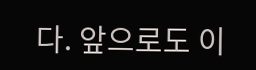다. 앞으로도 이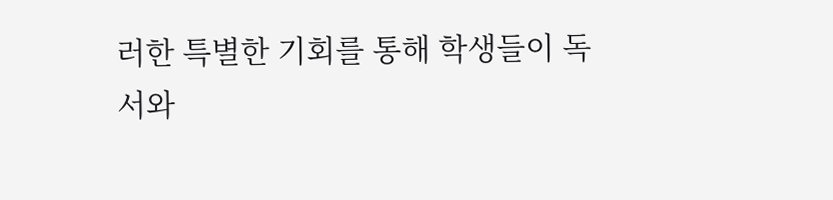러한 특별한 기회를 통해 학생들이 독서와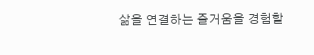삶을 연결하는 즐거움을 경험할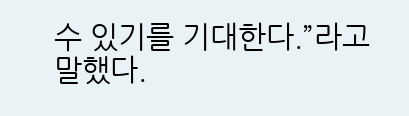수 있기를 기대한다.”라고 말했다.